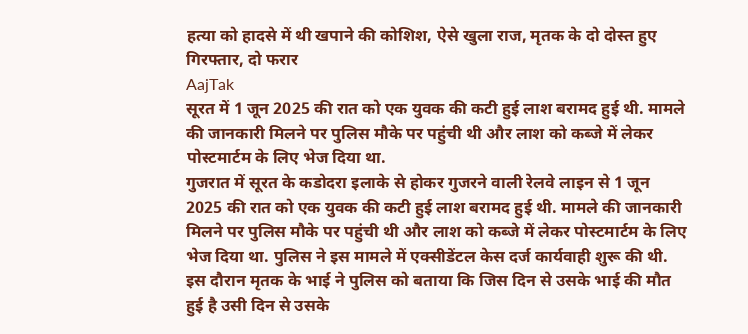हत्या को हादसे में थी खपाने की कोशिश, ऐसे खुला राज, मृतक के दो दोस्त हुए गिरफ्तार, दो फरार
AajTak
सूरत में 1 जून 2025 की रात को एक युवक की कटी हुई लाश बरामद हुई थी. मामले की जानकारी मिलने पर पुलिस मौके पर पहुंची थी और लाश को कब्जे में लेकर पोस्टमार्टम के लिए भेज दिया था.
गुजरात में सूरत के कडोदरा इलाके से होकर गुजरने वाली रेलवे लाइन से 1 जून 2025 की रात को एक युवक की कटी हुई लाश बरामद हुई थी. मामले की जानकारी मिलने पर पुलिस मौके पर पहुंची थी और लाश को कब्जे में लेकर पोस्टमार्टम के लिए भेज दिया था. पुलिस ने इस मामले में एक्सीडेंटल केस दर्ज कार्यवाही शुरू की थी. इस दौरान मृतक के भाई ने पुलिस को बताया कि जिस दिन से उसके भाई की मौत हुई है उसी दिन से उसके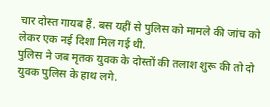चार दोस्त गायब हैं. बस यहीं से पुलिस को मामले की जांच को लेकर एक नई दिशा मिल गई थी.
पुलिस ने जब मृतक युवक के दोस्तों की तलाश शुरू की तो दो युवक पुलिस के हाथ लगे.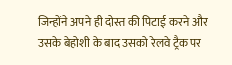जिन्होंने अपने ही दोस्त की पिटाई करने और उसके बेहोशी के बाद उसको रेलवे ट्रैक पर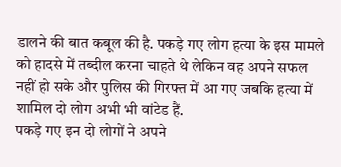डालने की बात कबूल की है. पकड़े गए लोग हत्या के इस मामले को हादसे में तब्दील करना चाहते थे लेकिन वह अपने सफल नहीं हो सके और पुलिस की गिरफ्त में आ गए जबकि हत्या में शामिल दो लोग अभी भी वांटेड हैं.
पकड़े गए इन दो लोगों ने अपने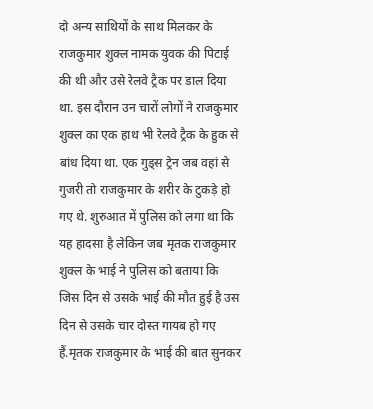दो अन्य साथियों के साथ मिलकर के राजकुमार शुक्ल नामक युवक की पिटाई की थी और उसे रेलवे ट्रैक पर डाल दिया था. इस दौरान उन चारों लोगों ने राजकुमार शुक्ल का एक हाथ भी रेलवे ट्रैक के हुक से बांध दिया था. एक गुड्स ट्रेन जब वहां से गुजरी तो राजकुमार के शरीर के टुकड़े हो गए थे. शुरुआत में पुलिस को लगा था कि यह हादसा है लेकिन जब मृतक राजकुमार शुक्ल के भाई ने पुलिस को बताया कि जिस दिन से उसके भाई की मौत हुई है उस दिन से उसके चार दोस्त गायब हो गए हैं.मृतक राजकुमार के भाई की बात सुनकर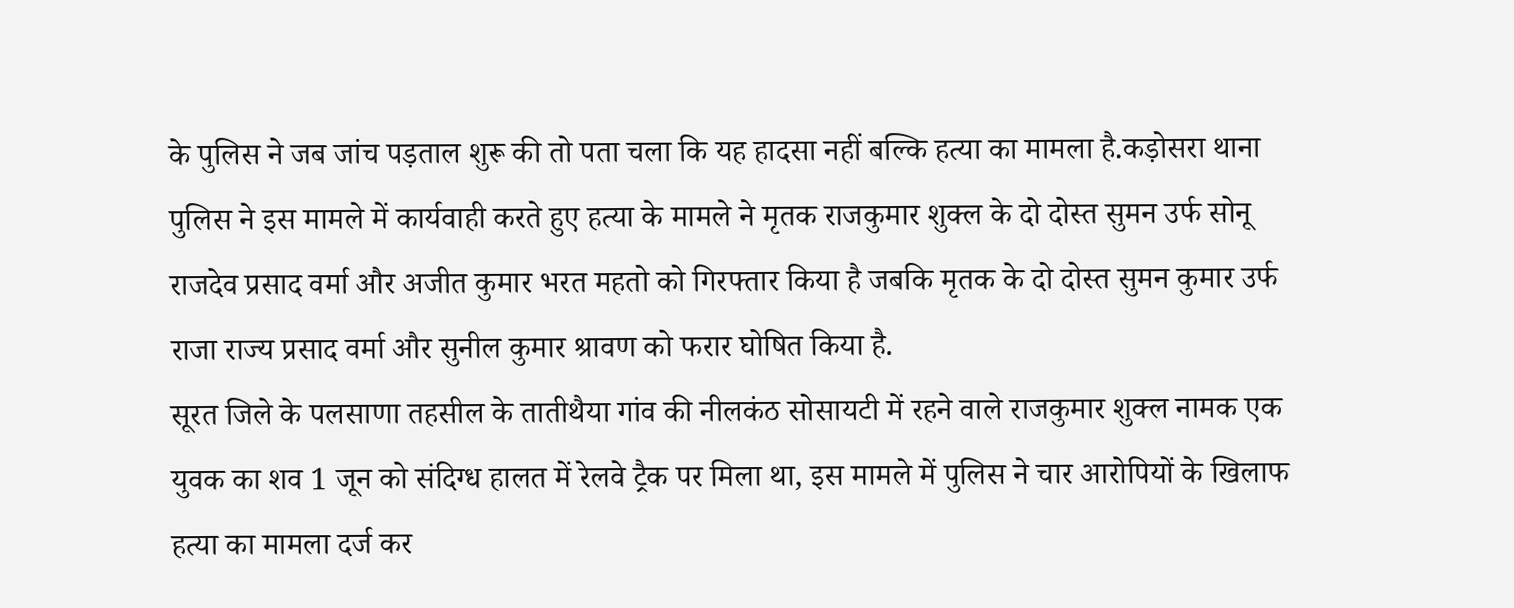के पुलिस ने जब जांच पड़ताल शुरू की तो पता चला कि यह हादसा नहीं बल्कि हत्या का मामला है.कड़ोसरा थाना पुलिस ने इस मामले में कार्यवाही करते हुए हत्या के मामले ने मृतक राजकुमार शुक्ल के दो दोस्त सुमन उर्फ सोनू राजदेव प्रसाद वर्मा और अजीत कुमार भरत महतो को गिरफ्तार किया है जबकि मृतक के दो दोस्त सुमन कुमार उर्फ राजा राज्य प्रसाद वर्मा और सुनील कुमार श्रावण को फरार घोषित किया है.
सूरत जिले के पलसाणा तहसील के तातीथैया गांव की नीलकंठ सोसायटी में रहने वाले राजकुमार शुक्ल नामक एक युवक का शव 1 जून को संदिग्ध हालत में रेलवे ट्रैक पर मिला था, इस मामले में पुलिस ने चार आरोपियों के खिलाफ हत्या का मामला दर्ज कर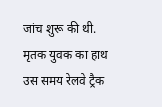जांच शुरू की थी. मृतक युवक का हाथ उस समय रेलवे ट्रैक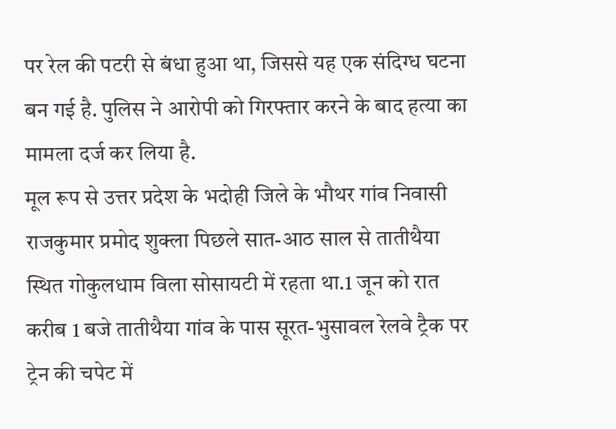पर रेल की पटरी से बंधा हुआ था, जिससे यह एक संदिग्ध घटना बन गई है. पुलिस ने आरोपी को गिरफ्तार करने के बाद हत्या का मामला दर्ज कर लिया है.
मूल रूप से उत्तर प्रदेश के भदोही जिले के भौथर गांव निवासी राजकुमार प्रमोद शुक्ला पिछले सात-आठ साल से तातीथैया स्थित गोकुलधाम विला सोसायटी में रहता था.1 जून को रात करीब 1 बजे तातीथैया गांव के पास सूरत-भुसावल रेलवे ट्रैक पर ट्रेन की चपेट में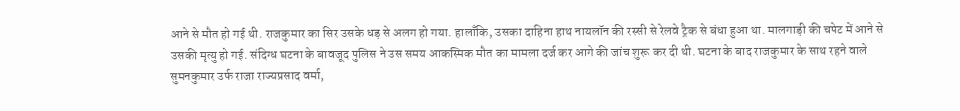आने से मौत हो गई थी. राजकुमार का सिर उसके धड़ से अलग हो गया. हालाँकि, उसका दाहिना हाथ नायलॉन की रस्सी से रेलवे ट्रैक से बंधा हुआ था. मालगाड़ी की चपेट में आने से उसकी मृत्यु हो गई. संदिग्ध घटना के बावजूद पुलिस ने उस समय आकस्मिक मौत का मामला दर्ज कर आगे की जांच शुरू कर दी थी. घटना के बाद राजकुमार के साथ रहने वाले सुमनकुमार उर्फ राजा राज्यप्रसाद वर्मा,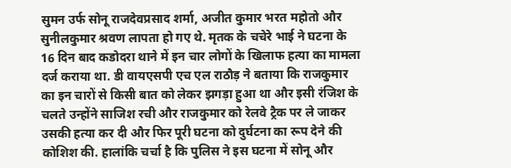सुमन उर्फ सोनू राजदेवप्रसाद शर्मा, अजीत कुमार भरत महोतो और सुनीलकुमार श्रवण लापता हो गए थे. मृतक के चचेरे भाई ने घटना के 16 दिन बाद कडोदरा थाने में इन चार लोगों के खिलाफ हत्या का मामला दर्ज कराया था. डी वायएसपी एच एल राठौड़ ने बताया कि राजकुमार का इन चारों से किसी बात को लेकर झगड़ा हुआ था और इसी रंजिश के चलते उन्होंने साजिश रची और राजकुमार को रेलवे ट्रैक पर ले जाकर उसकी हत्या कर दी और फिर पूरी घटना को दुर्घटना का रूप देने की कोशिश की. हालांकि चर्चा है कि पुलिस ने इस घटना में सोनू और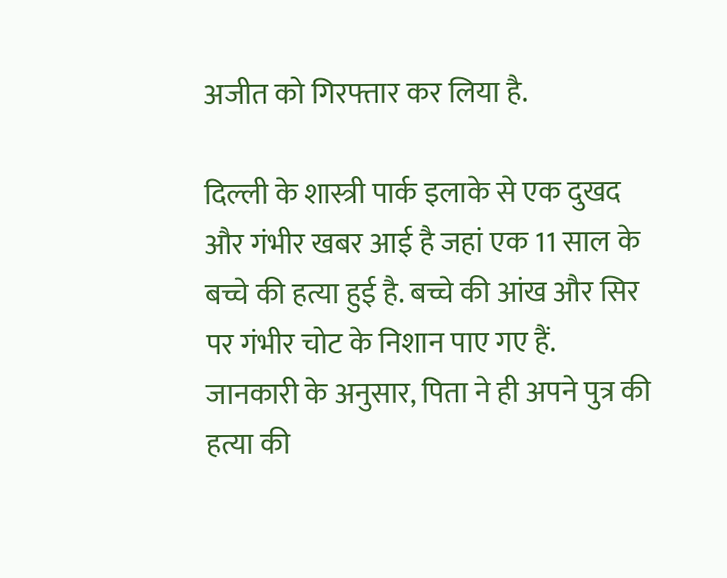अजीत को गिरफ्तार कर लिया है.

दिल्ली के शास्त्री पार्क इलाके से एक दुखद और गंभीर खबर आई है जहां एक 11 साल के बच्चे की हत्या हुई है. बच्चे की आंख और सिर पर गंभीर चोट के निशान पाए गए हैं. जानकारी के अनुसार, पिता ने ही अपने पुत्र की हत्या की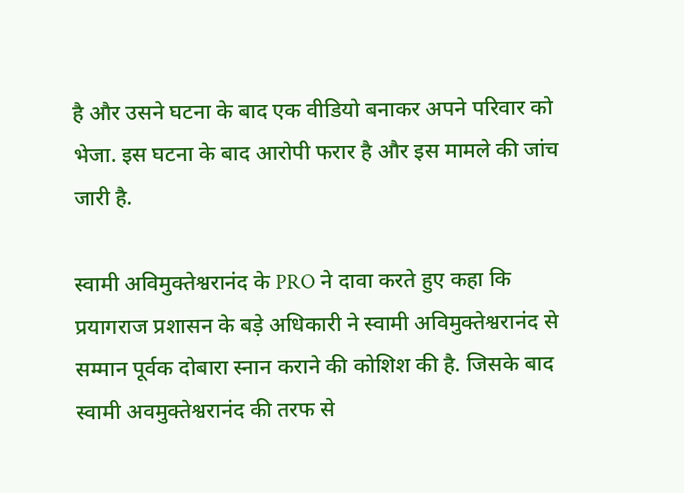है और उसने घटना के बाद एक वीडियो बनाकर अपने परिवार को भेजा. इस घटना के बाद आरोपी फरार है और इस मामले की जांच जारी है.

स्वामी अविमुक्तेश्वरानंद के PRO ने दावा करते हुए कहा कि प्रयागराज प्रशासन के बड़े अधिकारी ने स्वामी अविमुक्तेश्वरानंद से सम्मान पूर्वक दोबारा स्नान कराने की कोशिश की है. जिसके बाद स्वामी अवमुक्तेश्वरानंद की तरफ से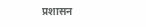प्रशासन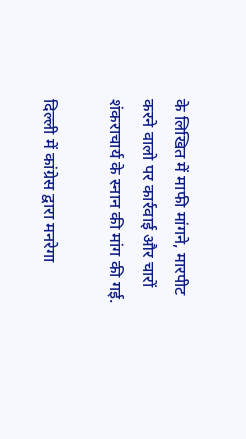के लिखित में माफी मांगने, मारपीट करने वालो पर कार्रवाई और चारों शंकराचार्य के स्नान की मांग की गई.

दिल्ली में कांग्रेस द्वारा मनरेगा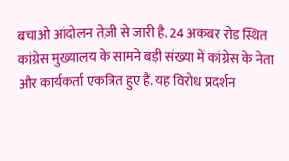बचाओ आंदोलन तेज़ी से जारी है. 24 अकबर रोड स्थित कांग्रेस मुख्यालय के सामने बड़ी संख्या में कांग्रेस के नेता और कार्यकर्ता एकत्रित हुए हैं. यह विरोध प्रदर्शन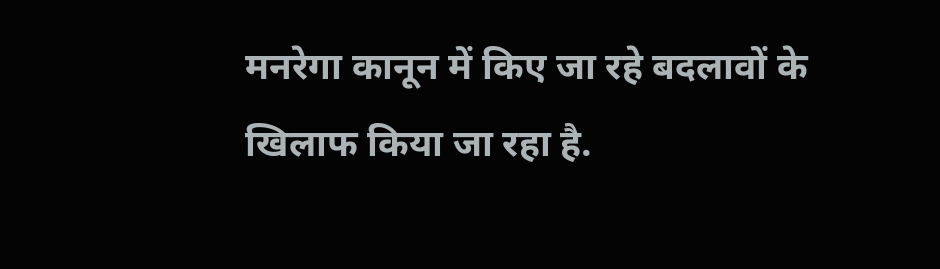मनरेगा कानून में किए जा रहे बदलावों के खिलाफ किया जा रहा है.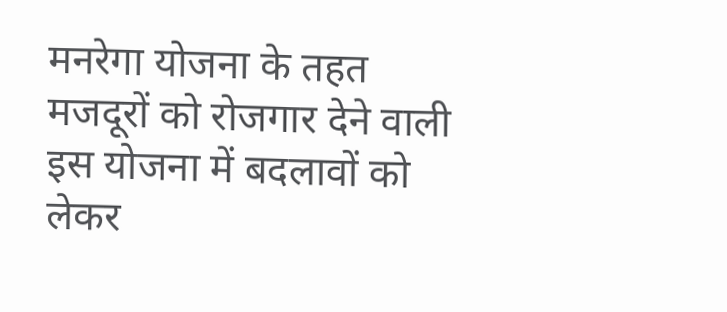मनरेगा योजना के तहत मजदूरों को रोजगार देने वाली इस योजना में बदलावों को लेकर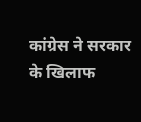कांग्रेस ने सरकार के खिलाफ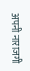अपनी नाराजगी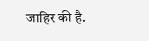जाहिर की है.